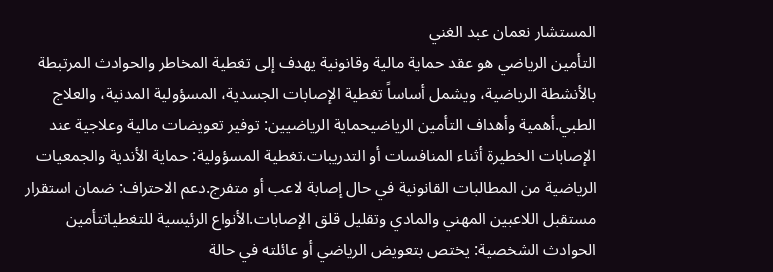المستشار نعمان عبد الغني
التأمين الرياضي هو عقد حماية مالية وقانونية يهدف إلى تغطية المخاطر والحوادث المرتبطة بالأنشطة الرياضية، ويشمل أساساً تغطية الإصابات الجسدية، المسؤولية المدنية، والعلاج الطبي.أهمية وأهداف التأمين الرياضيحماية الرياضيين: توفير تعويضات مالية وعلاجية عند الإصابات الخطيرة أثناء المنافسات أو التدريبات.تغطية المسؤولية: حماية الأندية والجمعيات الرياضية من المطالبات القانونية في حال إصابة لاعب أو متفرج.دعم الاحتراف: ضمان استقرار مستقبل اللاعبين المهني والمادي وتقليل قلق الإصابات.الأنواع الرئيسية للتغطياتتأمين الحوادث الشخصية: يختص بتعويض الرياضي أو عائلته في حالة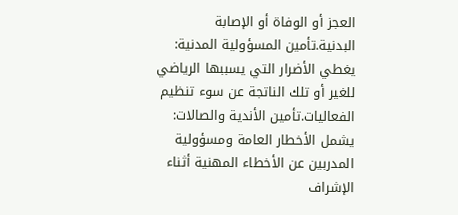العجز أو الوفاة أو الإصابة البدنية.تأمين المسؤولية المدنية: يغطي الأضرار التي يسببها الرياضي للغير أو تلك الناتجة عن سوء تنظيم الفعاليات.تأمين الأندية والصالات: يشمل الأخطار العامة ومسؤولية المدربين عن الأخطاء المهنية أثناء الإشراف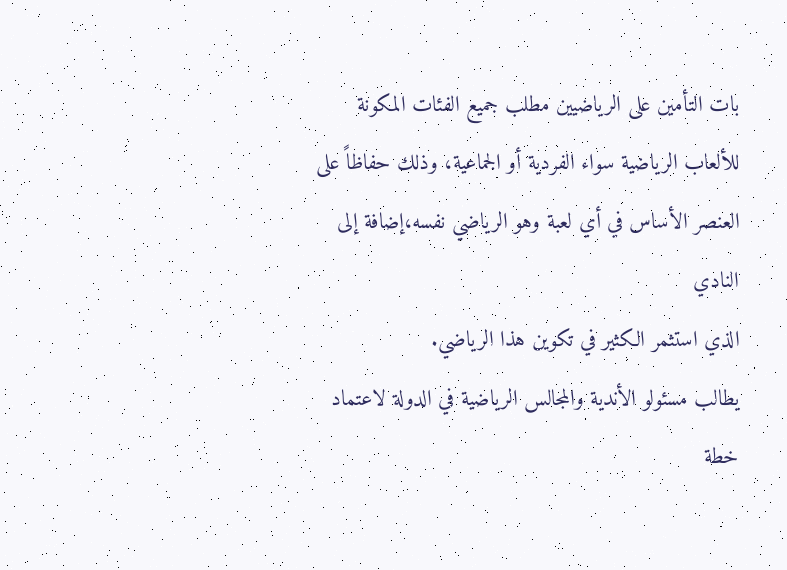بات التأمين على الرياضيين مطلب جميع الفئات المكونة للألعاب الرياضية سواء الفردية أو الجماعية، وذلك حفاظاً على العنصر الأساس في أي لعبة وهو الرياضي نفسه،إضافة إلى النادي
الذي استثمر الكثير في تكوين هذا الرياضي.
يطالب مسئولو الأندية والمجالس الرياضية في الدولة لاعتماد خطة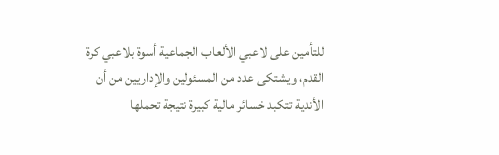للتأمين على لاعبي الألعاب الجماعية أسوة بلاعبي كرة القدم، ويشتكى عدد من المسئولين والإداريين من أن الأندية تتكبد خسائر مالية كبيرة نتيجة تحملها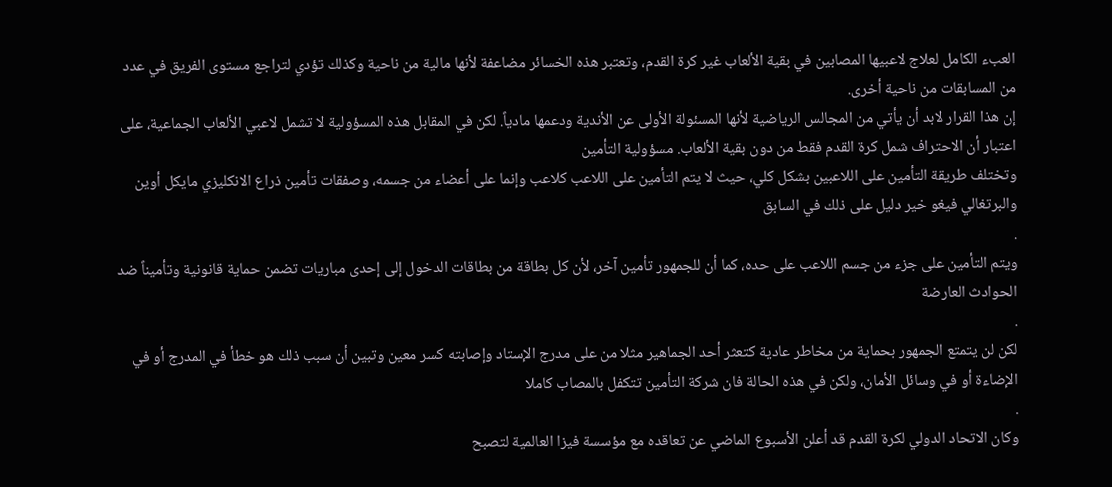العبء الكامل لعلاج لاعبيها المصابين في بقية الألعاب غير كرة القدم، وتعتبر هذه الخسائر مضاعفة لأنها مالية من ناحية وكذلك تؤدي لتراجع مستوى الفريق في عدد من المسابقات من ناحية أخرى.
إن هذا القرار لابد أن يأتي من المجالس الرياضية لأنها المسئولة الأولى عن الأندية ودعمها مادياً. لكن في المقابل هذه المسؤولية لا تشمل لاعبي الألعاب الجماعية، على اعتبار أن الاحتراف شمل كرة القدم فقط من دون بقية الألعاب. مسؤولية التأمين
وتختلف طريقة التأمين على اللاعبين بشكل كلي، حيث لا يتم التأمين على اللاعب كلاعب وإنما على أعضاء من جسمه، وصفقات تأمين ذراع الانكليزي مايكل أوين والبرتغالي فيغو خير دليل على ذلك في السابق
.
ويتم التأمين على جزء من جسم اللاعب على حده، كما أن للجمهور تأمين آخر، لأن كل بطاقة من بطاقات الدخول إلى إحدى مباريات تضمن حماية قانونية وتأميناً ضد الحوادث العارضة
.
لكن لن يتمتع الجمهور بحماية من مخاطر عادية كتعثر أحد الجماهير مثلا من على مدرج الإستاد وإصابته كسر معين وتبين أن سبب ذلك هو خطأ في المدرج أو في الإضاءة أو في وسائل الأمان، ولكن في هذه الحالة فان شركة التأمين تتكفل بالمصاب كاملا
.
وكان الاتحاد الدولي لكرة القدم قد أعلن الأسبوع الماضي عن تعاقده مع مؤسسة فيزا العالمية لتصبح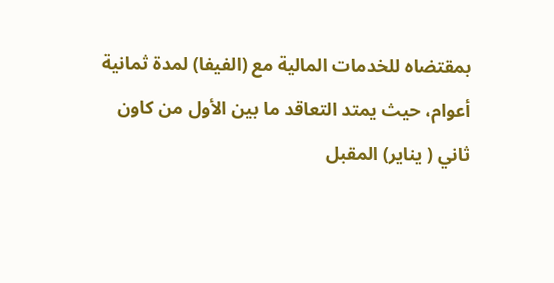بمقتضاه للخدمات المالية مع (الفيفا) لمدة ثمانية أعوام، حيث يمتد التعاقد ما بين الأول من كاون ثاني ( يناير) المقبل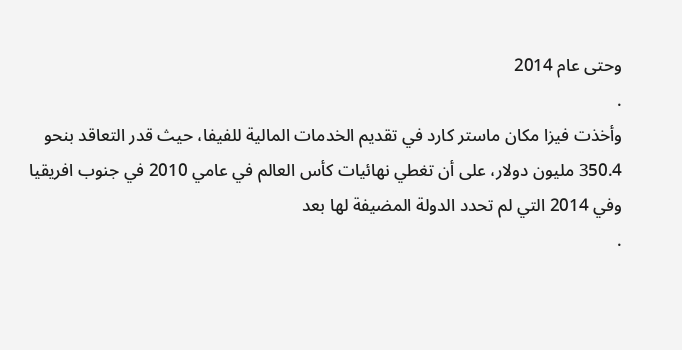وحتى عام 2014
.
وأخذت فيزا مكان ماستر كارد في تقديم الخدمات المالية للفيفا، حيث قدر التعاقد بنحو 350.4 مليون دولار، على أن تغطي نهائيات كأس العالم في عامي 2010 في جنوب افريقيا وفي 2014 التي لم تحدد الدولة المضيفة لها بعد
.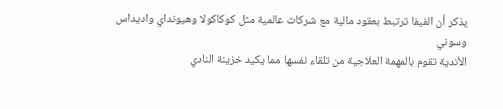يذكر أن الفيفا ترتبط بعقود مالية مع شركات عالمية مثل كوكاكولا وهيونداي واديداس وسوني
الأندية تقوم بالمهمة العلاجية من تلقاء نفسها مما يكيد خزينة النادي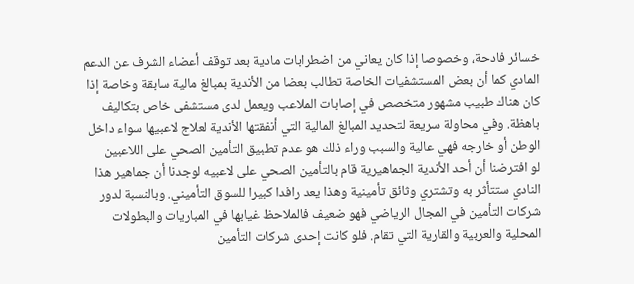خسائر فادحة، وخصوصا إذا كان يعاني من اضطرابات مادية بعد توقف أعضاء الشرف عن الدعم المادي كما أن بعض المستشفيات الخاصة تطالب بعضا من الأندية بمبالغ مالية سابقة وخاصة إذا كان هناك طبيب مشهور متخصص في إصابات الملاعب ويعمل لدى مستشفى خاص بتكاليف باهظة. وفي محاولة سريعة لتحديد المبالغ المالية التي أنفقتها الأندية لعلاج لاعبيها سواء داخل الوطن أو خارجه فهي عالية والسبب وراء ذلك هو عدم تطبيق التأمين الصحي على اللاعبين
لو افترضنا أن أحد الأندية الجماهيرية قام بالتأمين الصحي على لاعبيه لوجدنا أن جماهير هذا النادي ستتأثر به وتشتري وثائق تأمينية وهذا يعد رافدا كبيرا للسوق التأميني. وبالنسبة لدور شركات التأمين في المجال الرياضي فهو ضعيف فالملاحظ غيابها في المباريات والبطولات المحلية والعربية والقارية التي تقام. فلو كانت إحدى شركات التأمين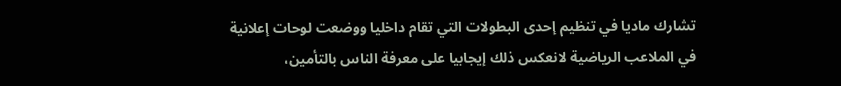تشارك ماديا في تنظيم إحدى البطولات التي تقام داخليا ووضعت لوحات إعلانية في الملاعب الرياضية لانعكس ذلك إيجابيا على معرفة الناس بالتأمين،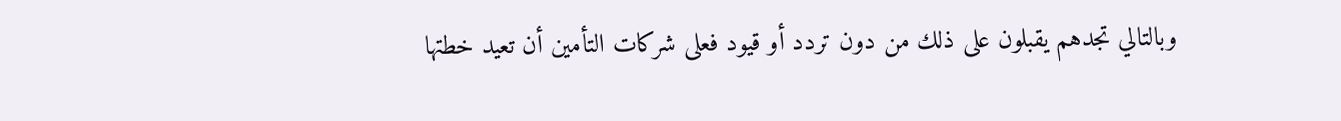وبالتالي تجدهم يقبلون على ذلك من دون تردد أو قيود فعلى شركات التأمين أن تعيد خطتها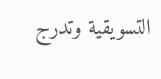التسويقية وتدرج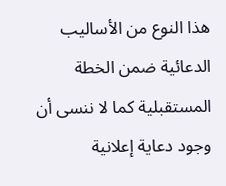هذا النوع من الأساليب الدعائية ضمن الخطة المستقبلية كما لا ننسى أن وجود دعاية إعلانية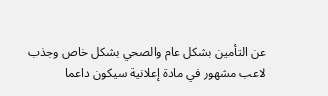عن التأمين بشكل عام والصحي بشكل خاص وجذب لاعب مشهور في مادة إعلانية سيكون داعما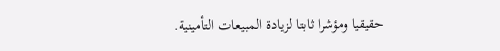حقيقيا ومؤشرا ثابتا لزيادة المبيعات التأمينية.